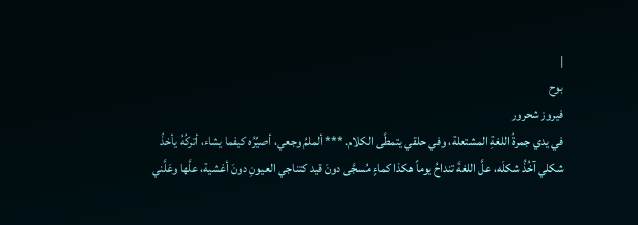|
بوح
فيروز شحرور
في يدي جمرةُ اللغةِ المشتعلة، وفي حلقي يتمطَّى الكلام. *** ألملمُ وجعي، أصيِّرُه كيفما يشاء، أتركُهُ يأخذُ شكلي آخُذُ شكلَه، علَّ اللغةَ تنداحُ يوماً هكذا كماءٍ مُسجَّى دونَ قيد كتناجي العيونِ دونَ أغشية، علَّها وعَلَّني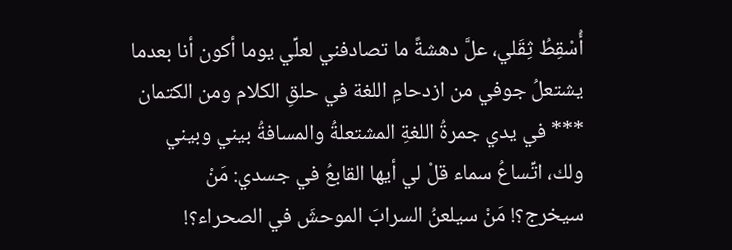أُسْقِطُ ثِقَلي، علَّ دهشةً ما تصادفني لعلِّي يوما أكون أنا بعدما يشتعلُ جوفي من ازدحامِ اللغة في حلقِ الكلام ومن الكتمان *** في يدي جمرةُ اللغةِ المشتعلةُ والمسافةُ بيني وبيني ولك، اتِّساعُ سماء قلْ لي أيها القابعُ في جسدي: مَنْ سيخرج؟! مَنْ سيلعنُ السرابَ الموحشَ في الصحراء؟!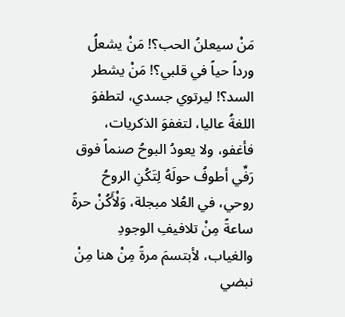مَنْ سيعلنُ الحب؟! مَنْ يشعلُ ورداً حياً في قلبي؟! مَنْ يشطر السد؟! ليرتوي جسدي، لتطفوَ اللغةُ عاليا، لتغفوَ الذكريات، فأغفو، ولا يعودُ البوحُ صنماً فوق رَفِّي أطوفُ حولَهُ لِتَكُنِ الروحُ روحي، في العُلا مبجلة، وَلْأَكُنْ حرةً ساعةً مِنْ تلافيفِ الوجودِ والغياب، لأبتسمَ مرةً مِنْ هنا مِنْ نبضي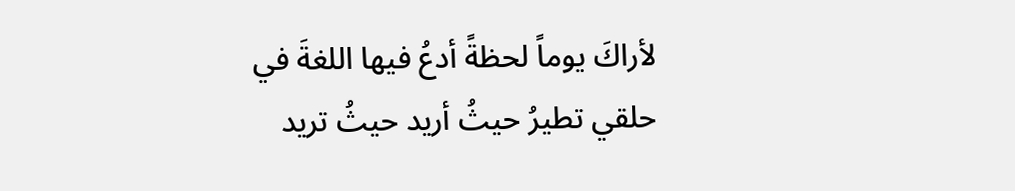لأراكَ يوماً لحظةً أدعُ فيها اللغةَ في حلقي تطيرُ حيثُ أريد حيثُ تريد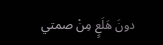دونَ هَلَعٍ مِنْ صمتي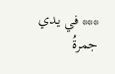*** في يدي جمرةُ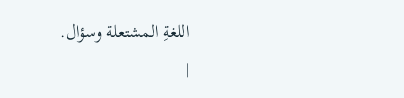اللغةِ المشتعلة وسؤال.
|